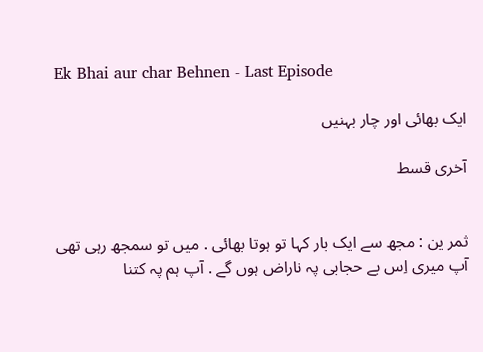Ek Bhai aur char Behnen - Last Episode

ایک بھائی اور چار بہنیں

آخری قسط


ثمر ین : مجھ سے ایک بار کہا تو ہوتا بھائی . میں تو سمجھ رہی تھی آپ میری اِس بے حجابی پہ ناراض ہوں گے . آپ ہم پہ کتنا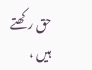حق رکھتے ہیں ،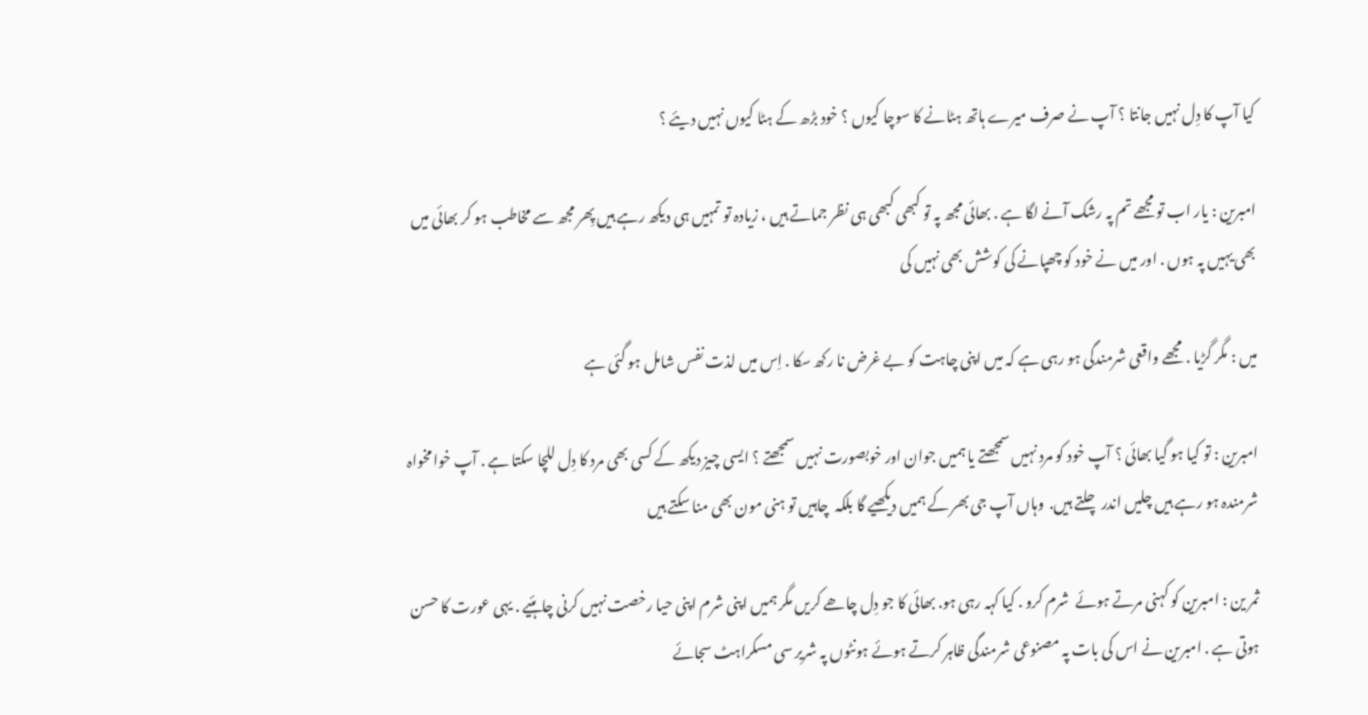کیا آپ کا دِل نہیں جانتا ؟ آپ نے صرف میرے ہاتھ ہٹانے کا سوچا کیوں ؟ خود بڑھ کے ہٹا کیوں نہیں دیئے ؟

امبرین : یار اب تو مجھے تم پہ رشک آنے لگا ہے . بھائی مجھ پہ تو کبھی کبھی ہی نظر جماتے ہیں ، زیادہ تو تمہیں ہی دیکھ رہے ہیں پِھر مجھ سے مخاطب ہو کر بھائی میں بھی یہیں پہ ہوں . اور میں نے خود کو چھپانے کی کوشش بھی نہیں کی

میں : مگر گڑیا . مجھے واقعی شرمندگی ہو رہی ہے کہ میں اپنی چاہت کو بے غرض نا رکھ سکا . اِس میں لذت نفس شامل ہو گئی ہے

امبرین : تو کیا ہو گیا بھائی ؟ آپ خود کو مرد نہیں سمجھتے یا ہمیں جوان اور خوبصورت نہیں سمجھتے ؟ ایسی چیز دیکھ کے کسی بھی مرد کا دِل للچا سکتا ہے . آپ خوامخواہ شرمندہ ہو رہے ہیں چلیں اندر چلتے ہیں.  وہاں آپ جی بھر کے ہمیں دیکھیے گا بلکہ  چاہیں تو ہنی مون بھی منا سکتے ہیں

ثمر ین : امبرین کو کہنی مرتے ہوئے  شرم کرو . کیا کہہ رہی ہو. بھائی کا جو دِل چاھے کریں مگر ہمیں اپنی شرم اپنی حیا رخصت نہیں کرنی چاہئیے . یہی عورت کا حسن ہوتی ہے . امبرین نے اس کی بات پہ مصنوعی شرمندگی ظاہر کرتے ہوئے ہونٹوں پہ شریر سی مسکراہٹ سجائے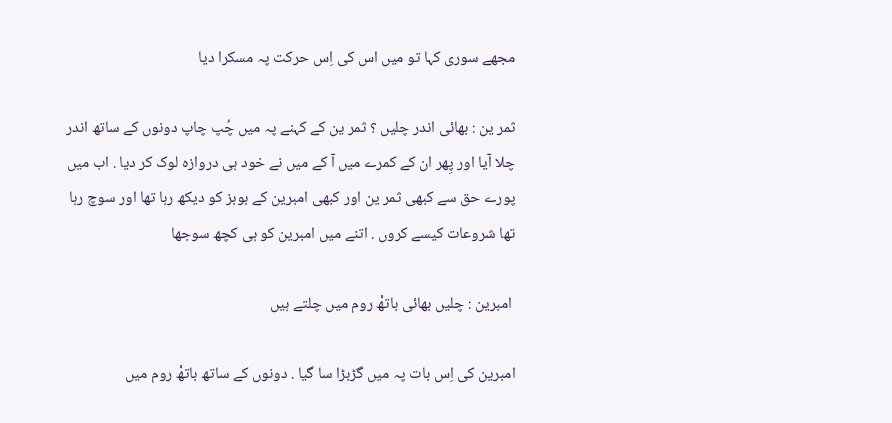مجھے سوری کہا تو میں اس کی اِس حرکت پہ مسکرا دیا

ثمر ین : بھائی اندر چلیں ؟ ثمر ین کے کہنے پہ میں چُپ چاپ دونوں کے ساتھ اندر چلا آیا اور پِھر ان کے کمرے میں آ کے میں نے خود ہی دروازہ لوک کر دیا . اب میں پورے حق سے کبھی ثمر ین اور کبھی امبرین کے بوبز کو دیکھ رہا تھا اور سوچ رہا تھا شروعات کیسے کروں . اتنے میں امبرین کو ہی کچھ سوجھا

 امبرین : چلیں بھائی باتھْ روم میں چلتے ہیں

امبرین کی اِس بات پہ میں گڑبڑا سا گیا . دونوں کے ساتھ باتھْ روم میں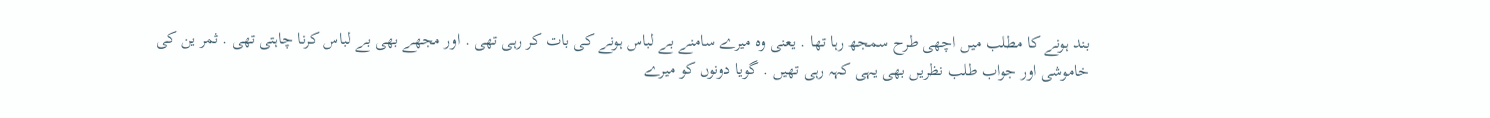بند ہونے کا مطلب میں اچھی طرح سمجھ رہا تھا . یعنی وہ میرے سامنے بے لباس ہونے کی بات کر رہی تھی . اور مجھے بھی بے لباس کرنا چاہتی تھی . ثمر ین کی خاموشی اور جواب طلب نظریں بھی یہی کہہ رہی تھیں . گویا دونوں کو میرے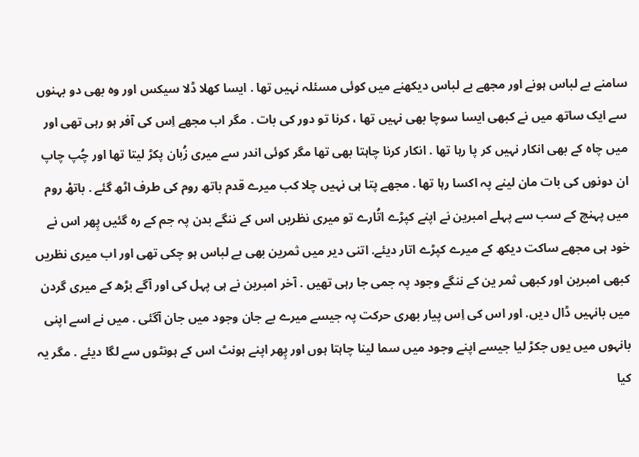سامنے بے لباس ہونے اور مجھے بے لباس دیکھنے میں کوئی مسئلہ نہیں تھا . ایسا کھلا ڈلا سیکس اور وہ بھی دو بہنوں سے ایک ساتھ میں نے کبھی ایسا سوچا بھی نہیں تھا ، کرنا تو دور کی بات . مگر اب مجھے اِس کی آفر ہو رہی تھی اور میں چاہ کے بھی انکار نہیں کر پا رہا تھا . انکار کرنا چاہتا بھی تھا مگر کوئی اندر سے میری زُبان پکڑ لیتا تھا اور چُپ چاپ ان دونوں کی بات مان لینے پہ اکسا رہا تھا . مجھے پتا ہی نہیں چلا کب میرے قدم باتھ روم کی طرف اٹھ گئے . باتھْ روم میں پہنچ کے سب سے پہلے امبرین نے اپنے کپڑے اتُارے تو میری نظریں اس کے ننگے بدن پہ جم کے رہ گئیں پِھر اس نے خود ہی مجھے ساکت دیکھ کے میرے کپڑے اتار دیئے. اتنی دیر میں ثمرین بھی بے لباس ہو چکی تھی اور اب میری نظریں کبھی امبرین اور کبھی ثمر ین کے ننگے وجود پہ جمی جا رہی تھیں . آخر امبرین نے ہی پہل کی اور آگے بڑھ کے میری گردن میں بانہیں ڈال دیں. اور اس کی اِس پیار بھری حرکت پہ جیسے میرے بے جان وجود میں جان آگئی . میں نے اسے اپنی بانہوں میں یوں جکڑ لیا جیسے اپنے وجود میں سما لینا چاہتا ہوں اور پِھر اپنے ہونٹ اس کے ہونٹوں سے لگا دیئے . مگر یہ کیا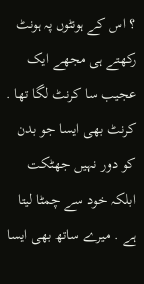؟ اس کے ہونٹوں پہ ہونٹ رکھتے ہی مجھے ایک عجیب سا کرنٹ لگا تھا . کرنٹ بھی ایسا جو بدن کو دور نہیں جھٹکت ابلکہ خود سے چمٹا لیتا ہے . میرے ساتھ بھی ایسا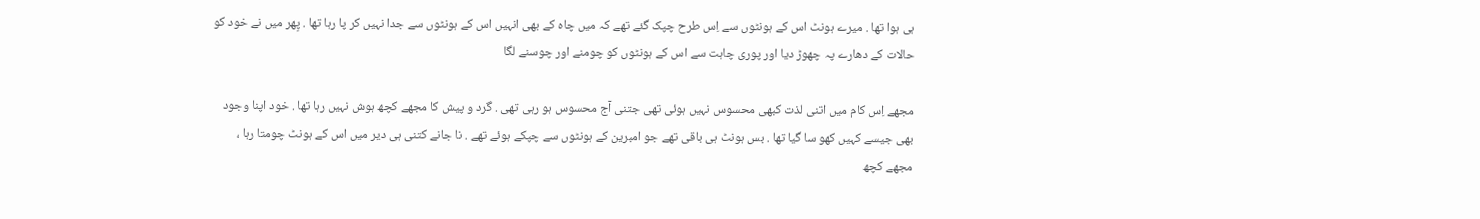ہی ہوا تھا . میرے ہونٹ اس كے ہونٹوں سے اِس طرح چپک گئے تھے کہ میں چاہ کے بھی انہیں اس کے ہونٹوں سے جدا نہیں کر پا رہا تھا . پِھر میں نے خود کو حالات کے دھارے پہ چھوڑ دیا اور پوری چاہت سے اس كے ہونٹوں کو چومنے اور چوسنے لگا

مجھے اِس کام میں اتنی لذت کبھی محسوس نہیں ہوئی تھی جتنی آج محسوس ہو رہی تھی . گرد و پیش کا مجھے کچھ ہوش نہیں رہا تھا . خود اپنا وجود بھی جیسے کہیں کھو سا گیا تھا . بس ہونٹ ہی باقی تھے جو امبرین کے ہونٹوں سے چپکے ہوئے تھے . نا جانے کتنی ہی دیر میں اس کے ہونٹ چومتا رہا ، مجھے کچھ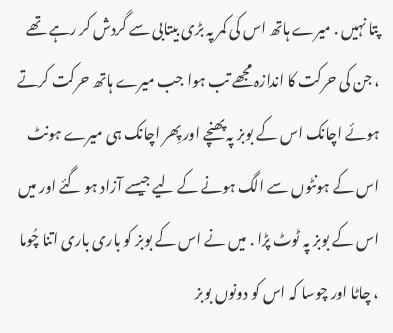پتا نہیں . میرے ہاتھ اس کی کمر پہ بڑی بیتابی سے گردش کر رہے تھے ، جن کی حرکت کا اندازہ مجھے تب ہوا جب میرے ہاتھ حرکت کرتے ہوئے اچانک اس کے بوبز پہ پھنچے اور پِھر اچانک ہی میرے ہونٹ اس کے ہونٹوں سے الگ ہونے کے لیے جیسے آزاد ہو گئے اور میں اس کے بوبز پہ ٹوٹ پڑا . میں نے اس کے بوبز کو باری باری اتنا چُوما ، چاٹا اور چوسا کہ اس کو دونوں بوبز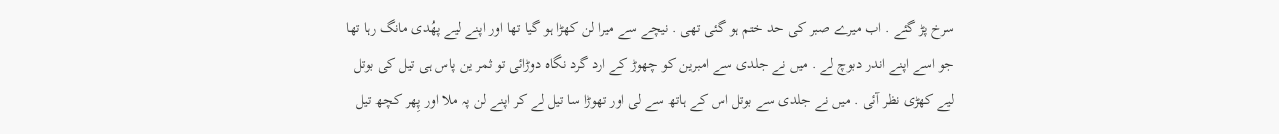سرخ پڑ گئے . اب میرے صبر کی حد ختم ہو گئی تھی . نیچے سے میرا لن کھڑا ہو گیا تھا اور اپنے لیے پھُدی مانگ رہا تھا جو اسے اپنے اندر دبوچ لے . میں نے جلدی سے امبرین کو چھوڑ کے ارد گرد نگاہ دوڑائی تو ثمر ین پاس ہی تیل کی بوتل لیے کھڑی نظر آئی . میں نے جلدی سے بوتل اس كے ہاتھ سے لی اور تھوڑا سا تیل لے کر اپنے لن پہ ملا اور پِھر کچھ تیل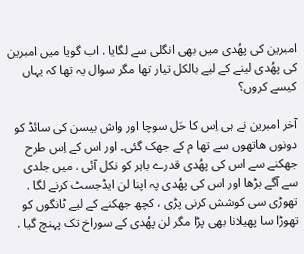امبرین کی پھُدی میں بھی انگلی سے لگایا . اب گویا میں امبرین کی پھُدی لینے کے لیے بالکل تیار تھا مگر سوال یہ تھا کہ یہاں کیسے کروں؟

آخر امبرین نے ہی اِس کا حَل سوچا اور واش بیسن کی سائڈ کو دونوں ھاتھوں سے تھا م کے جھک گئی۔ اور اس کے اِس طرح جھکنے سے اس کی پھُدی قدرے باہر کو نکل آئی . میں جلدی سے آگے بڑھا اور اس کی پھُدی پہ اپنا لن ایڈجسٹ کرنے لگا . تھوڑی سی کوشش کرنی پڑی ، کچھ جھکنے کے لیے ٹانگوں کو تھوڑا سا پھیلانا بھی پڑا مگر لن پھُدی کے سوراخ تک پہنچ گیا .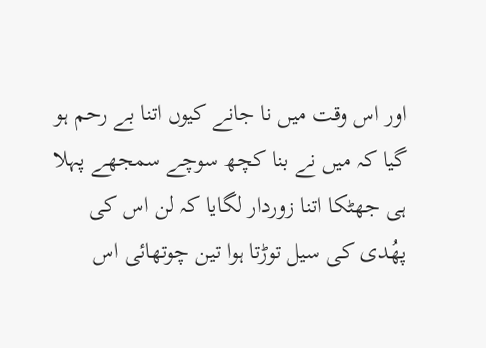اور اس وقت میں نا جانے کیوں اتنا بے رحم ہو گیا کہ میں نے بنا کچھ سوچے سمجھے پہلا ہی جھٹکا اتنا زوردار لگایا کہ لن اس کی پھُدی کی سیل توڑتا ہوا تین چوتھائی اس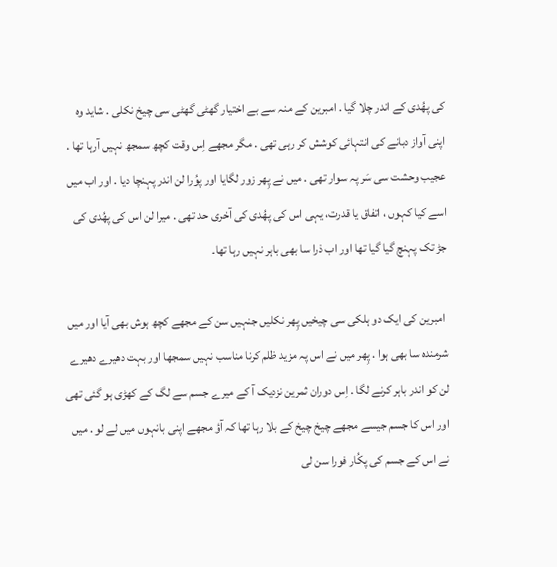کی پھُدی کے اندر چلا گیا . امبرین کے منہ سے بے اختیار گھٹی گھٹی سی چیخ نکلی . شاید وہ اپنی آواز دبانے کی انتہائی کوشش کر رہی تھی . مگر مجھے اِس وقت کچھ سمجھ نہیں آرہا تھا . عجیب وحشت سی سَر پہ سوار تھی . میں نے پِھر زور لگایا اور پوُرا لن اندر پہنچا دیا . اور اب میں اسے کیا کہوں ، اتفاق یا قدرت، یہی اس کی پھُدی کی آخری حد تھی . میرا لن اس کی پھُدی کی جڑ تک پہنچ گیا گیا تھا اور اب ذرا سا بھی باہر نہیں رہا تھا۔

 امبرین کی ایک دو ہلکی سی چیخیں پِھر نکلیں جنہیں سن کے مجھے کچھ ہوش بھی آیا اور میں شرمندہ سا بھی ہوا . پِھر میں نے اس پہ مزید ظلم کرنا مناسب نہیں سمجھا اور بہت دھیرے دھیرے لن کو اندر باہر کرنے لگا . اِس دوران ثمرین نزدیک آ كے میرے جسم سے لگ کے کھڑی ہو گئی تھی اور اس کا جسم جیسے مجھے چیخ چیخ کے بلا رہا تھا کہ آؤ مجھے اپنی بانہوں میں لے لو . میں نے اس کے جسم کی پکُار فورا سن لی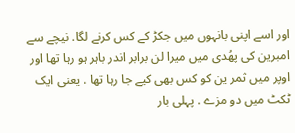اور اسے اپنی بانہوں میں جکڑ کے کس کرنے لگا. نیچے سے امبرین کی پھُدی میں میرا لن برابر اندر باہر ہو رہا تھا اور اوپر میں ثمر ین کو کس بھی کیے جا رہا تھا . یعنی ایک ٹکٹ میں دو مزے . پہلی بار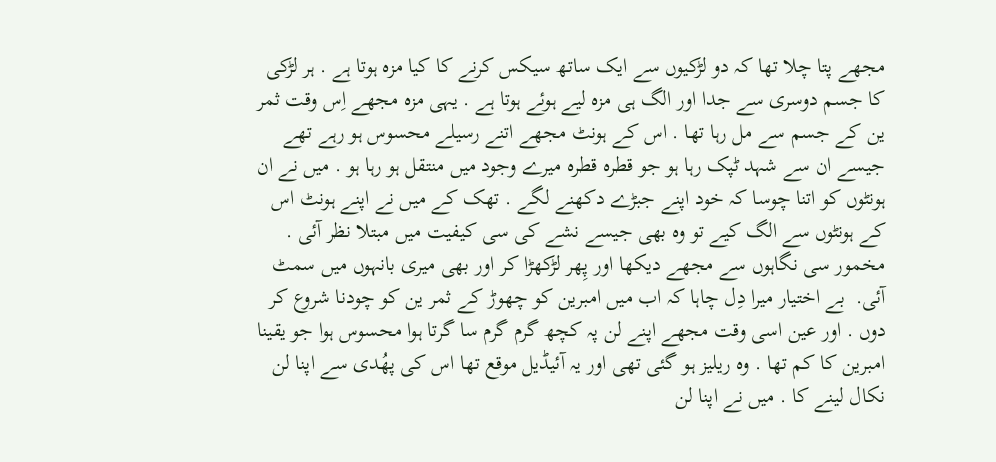مجھے پتا چلا تھا کہ دو لڑکیوں سے ایک ساتھ سیکس کرنے کا کیا مزہ ہوتا ہے . ہر لڑکی کا جسم دوسری سے جدا اور الگ ہی مزہ لیے ہوئے ہوتا ہے . یہی مزہ مجھے اِس وقت ثمر ین کے جسم سے مل رہا تھا . اس کے ہونٹ مجھے اتنے رسیلے محسوس ہو رہے تھے جیسے ان سے شہد ٹپک رہا ہو جو قطرہ قطرہ میرے وجود میں منتقل ہو رہا ہو . میں نے ان ہونٹوں کو اتنا چوسا کہ خود اپنے جبڑے دکھنے لگے . تھک کے میں نے اپنے ہونٹ اس کے ہونٹوں سے الگ کیے تو وہ بھی جیسے نشے کی سی کیفیت میں مبتلا نظر آئی . مخمور سی نگاہوں سے مجھے دیکھا اور پِھر لڑکھڑا کر اور بھی میری بانہوں میں سمٹ آئی.  بے اختیار میرا دِل چاہا کہ اب میں امبرین کو چھوڑ کے ثمر ین کو چودنا شروع کر دوں . اور عین اسی وقت مجھے اپنے لن پہ کچھ گرم گرم سا گرتا ہوا محسوس ہوا جو یقینا امبرین کا کم تھا . وہ ریلیز ہو گئی تھی اور یہ آئیڈیل موقع تھا اس کی پھُدی سے اپنا لن نکال لینے کا . میں نے اپنا لن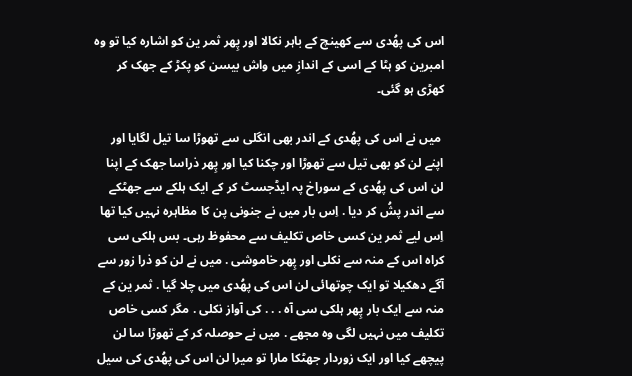اس کی پھُدی سے کھینچ کے باہر نکالا اور پِھر ثمر ین کو اشارہ کیا تو وہ امبرین کو ہٹا کے اسی کے اندازِ میں واش بیسن کو پکڑ کے جھک کر کھڑی ہو گئی۔

 میں نے اس کی پھُدی کے اندر بھی انگلی سے تھوڑا سا تیل لگایا اور اپنے لن کو بھی تیل سے تھوڑا اور چکنا کیا اور پِھر ذراسا جھک کے اپنا لن اس کی پھُدی کے سوراخ پہ ایڈجسٹ کر کے ایک ہلکے سے جھٹکے سے اندر پشُ کر دیا . اِس بار میں نے جنونی پن کا مظاہرہ نہیں کیا تھا اِس لیے ثمر ین کسی خاص تکلیف سے محفوظ رہی۔ بس ہلکی سی کراہ اس کے منہ سے نکلی اور پِھر خاموشی . میں نے لن کو ذرا زور سے آگے دھکیلا تو ایک چوتھائی لن اس کی پھُدی میں چلا گیا . ثمر ین کے منہ سے ایک بار پِھر ہلکی سی آہ . . . کی آواز نکلی . مگر کسی خاص تکلیف میں نہیں لگی وہ مجھے . میں نے حوصلہ کر كے تھوڑا سا لن پیچھے کیا اور ایک زوردار جھٹکا مارا تو میرا لن اس کی پھُدی کی سیل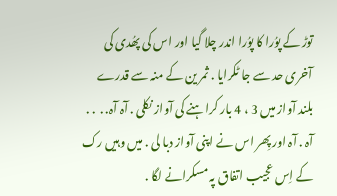توڑ کے پوُرا کا پوُرا اندر چلا گیا اور اس کی پھُدی کی آخری حد سے جا ٹکرایا . ثمر ین کے منہ سے قدرے بلند آواز میں 3 ، 4 بار کراہنے کی آواز نکلی . آہ آہ. .  . . آہ . آہ اور پِھر اس نے اپنی آواز دبا لی . میں وہیں رک کے اِس عجیب اتفاق پہ مسکرانے لگا .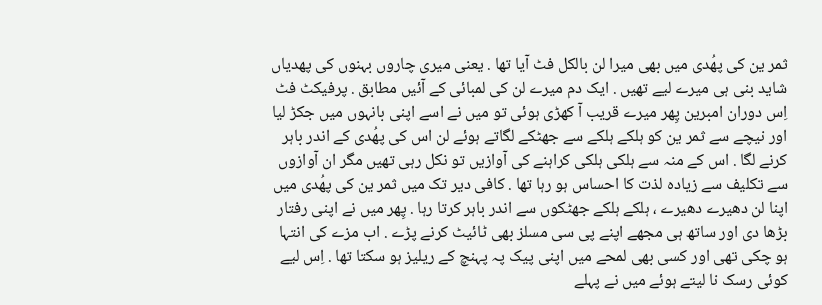ثمر ین کی پھُدی میں بھی میرا لن بالکل فٹ آیا تھا . یعنی میری چاروں بہنوں کی پھدیاں شاید بنی ہی میرے لیے تھیں . ایک دم میرے لن کی لمبائی کے آئیں مطابق . پرفیکٹ فٹ اِس دوران امبرین پِھر میرے قریب آ کھڑی ہوئی تو میں نے اسے اپنی بانہوں میں جکڑ لیا اور نیچے سے ثمر ین کو ہلکے ہلکے سے جھٹکے لگاتے ہوئے لن اس کی پھُدی کے اندر باہر کرنے لگا . اس کے منہ سے ہلکی ہلکی کراہنے کی آوازیں تو نکل رہی تھیں مگر ان آوازوں سے تکلیف سے زیادہ لذت کا احساس ہو رہا تھا . کافی دیر تک میں ثمر ین کی پھُدی میں اپنا لن دھیرے دھیرے ، ہلکے ہلکے جھٹکوں سے اندر باہر کرتا رہا . پِھر میں نے اپنی رفتار بڑھا دی اور ساتھ ہی مجھے اپنے پی سی مسلز بھی ٹائیٹ کرنے پڑے . اب مزے کی انتہا ہو چکی تھی اور کسی بھی لمحے میں اپنی پیک پہ پہنچ کے ریلیز ہو سکتا تھا . اِس لیے کوئی رسک نا لیتے ہوئے میں نے پہلے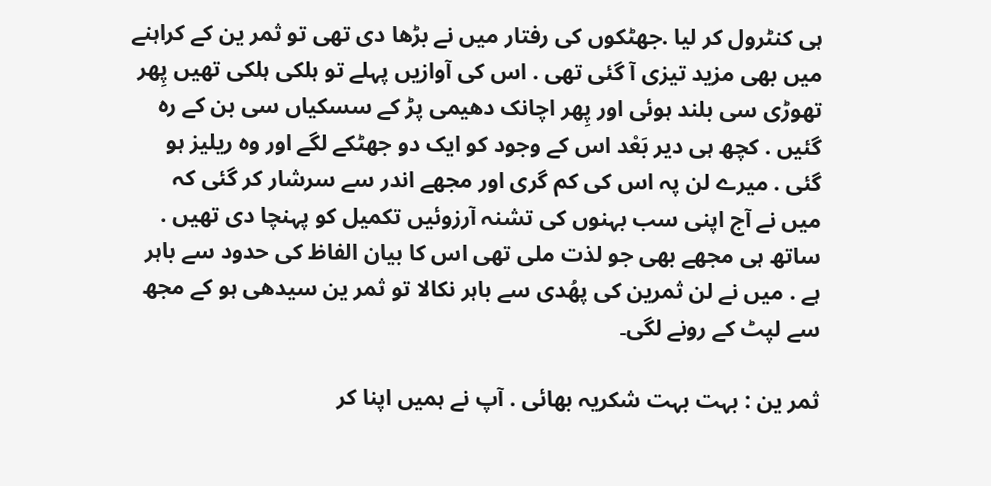ہی کنٹرول کر لیا .جھٹکوں کی رفتار میں نے بڑھا دی تھی تو ثمر ین کے کراہنے میں بھی مزید تیزی آ گئی تھی . اس کی آوازیں پہلے تو ہلکی ہلکی تھیں پِھر تھوڑی سی بلند ہوئی اور پِھر اچانک دھیمی پڑ کے سسکیاں سی بن کے رہ گئیں . کچھ ہی دیر بَعْد اس کے وجود کو ایک دو جھٹکے لگے اور وہ ریلیز ہو گئی . میرے لن پہ اس کی کم گری اور مجھے اندر سے سرشار کر گئی کہ میں نے آج اپنی سب بہنوں کی تشنہ آرزوئیں تکمیل کو پہنچا دی تھیں . ساتھ ہی مجھے بھی جو لذت ملی تھی اس کا بیان الفاظ کی حدود سے باہر ہے . میں نے لن ثمرین کی پھُدی سے باہر نکالا تو ثمر ین سیدھی ہو کے مجھ سے لپٹ کے رونے لگی۔

ثمر ین : بہت بہت شکریہ بھائی . آپ نے ہمیں اپنا کر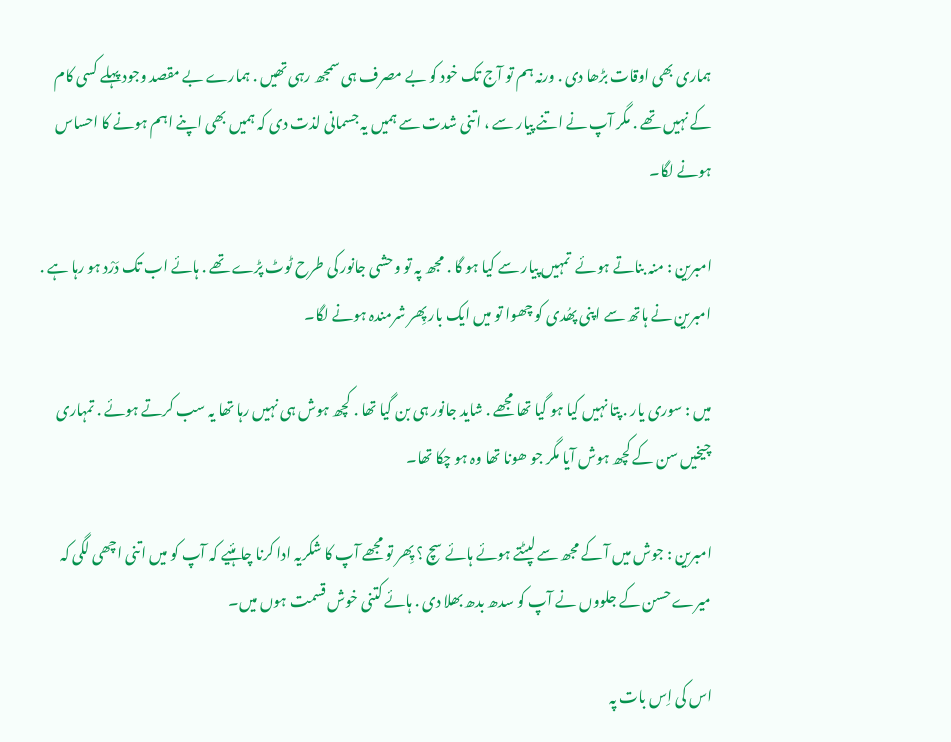ہماری بھی اوقات بڑھا دی . ورنہ ہم تو آج تک خود کو بے مصرف ہی سمجھ رہی تھیں . ہمارے بے مقصد وجود پہلے کسی کام کے نہیں تھے . مگر آپ نے اتنے پیار سے ، اتنی شدت سے ہمیں یہ جسمانی لذت دی کہ ہمیں بھی اپنے اہم ہونے کا احساس ہونے لگا۔

امبرین : منہ بناتے ہوئے  تمہیں پیار سے کیا ہو گا . مجھ پہ تو وحشی جانور کی طرح ٹوٹ پڑے تھے . ہائے اب تک دَرْد ہو رہا ہے . امبرین نے ہاتھ سے اپنی پھُدی کو چھوا تو میں ایک بار پِھر شرمندہ ہونے لگا۔

میں : سوری یار . پتا نہیں کیا ہو گیا تھا مجھے . شاید جانور ہی بن گیا تھا . کچھ ہوش ہی نہیں رہا تھا یہ سب کرتے ہوئے . تمہاری چیخیں سن کے کچھ ہوش آیا مگر جو ھونا تھا وہ ہو چکا تھا۔

امبرین : جوش میں آ کے مجھ سے لپٹتے ہوئے ہائے سچ ؟ پِھر تو مجھے آپ کا شکریہ ادا کرنا چاہئیے کہ آپ کو میں اتنی اچھی لگی کہ میرے حسن کے جلووں نے آپ کو سدھ بدھ بھلا دی . ہائے کتنی خوش قسمت ہوں میں۔

اس کی اِس بات پہ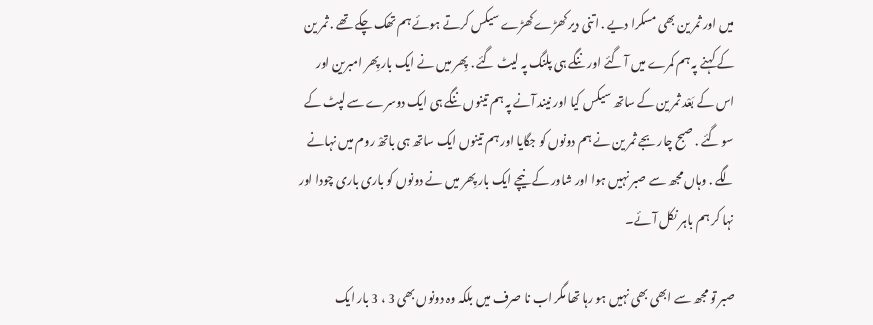میں اور ثمر ین بھی مسکرا دیے . اتنی دیر کھڑے کھڑے سیکس کرتے ہوئے ہم تھک چکے تھے . ثمر ین کے کہنے پہ ہم کمرے میں آ گئے اور ننگے ہی پلنگ پہ لیٹ گئے . پِھر میں نے ایک بار پِھر امبرین اور اس کے بَعْد ثمر ین کے ساتھ سیکس کیا اور نیند آنے پہ ہم تینوں ننگے ہی ایک دوسرے سے لپٹ کے سو گئے . صبح چار بجے ثمر ین نے ہم دونوں کو جگایا اور ہم تینوں ایک ساتھ ہی باتھْ روم میں نہانے لگے . وہاں مجھ سے صبر نہیں ہوا اور شاور کے نیچے ایک بار پِھر میں نے دونوں کو باری باری چودا اور نہا کر ہم باہر نکل آئے۔

صبر تو مجھ سے ابھی بھی نہیں ہو رہا تھا مگر اب نا صرف میں بلکہ وہ دونوں بھی 3 ، 3 بار ایک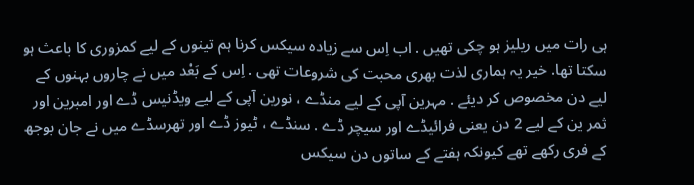ہی رات میں ریلیز ہو چکی تھیں . اب اِس سے زیادہ سیکس کرنا ہم تینوں کے لیے کمزوری کا باعث ہو سکتا تھا. خیر یہ ہماری لذت بھری محبت کی شروعات تھی . اِس کے بَعْد میں نے چاروں بہنوں کے لیے دن مخصوص کر دیئے . مہرین آپی کے لیے منڈے ، نورین آپی کے لیے ویڈنیس ڈے اور امبرین اور ثمر ین کے لیے 2 دن یعنی فرائیڈے اور سیچر ڈے . سنڈے ، ٹیوز ڈے اور تھرسڈے میں نے جان بوجھ کے فری رکھے تھے کیونکہ ہفتے کے ساتوں دن سیکس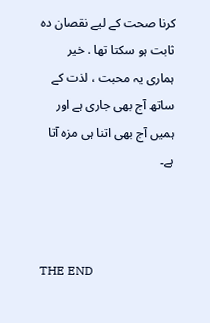کرنا صحت کے لیے نقصان دہ ثابت ہو سکتا تھا . خیر ہماری یہ محبت ، لذت کے ساتھ آج بھی جاری ہے اور ہمیں آج بھی اتنا ہی مزہ آتا ہے۔



THE END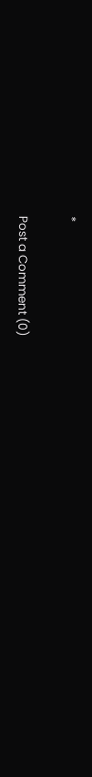*

Post a Comment (0)